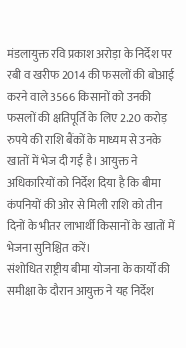मंडलायुक्त रवि प्रकाश अरोड़ा के निर्देश पर रबी व खरीफ 2014 की फसलों की बोआई करने वाले 3566 किसानों को उनकी फसलों की क्षतिपूर्ति के लिए 2.20 करोड़ रुपये की राशि बैंकों के माध्यम से उनके खातों में भेज दी गई है। आयुक्त ने अधिकारियों को निर्देश दिया है कि बीमा कंपनियों की ओर से मिली राशि को तीन दिनों के भीतर लाभार्थी किसानों के खातों में भेजना सुनिश्चित करें।
संशोधित राष्ट्रीय बीमा योजना के कार्यों की समीक्षा के दौरान आयुक्त ने यह निर्देश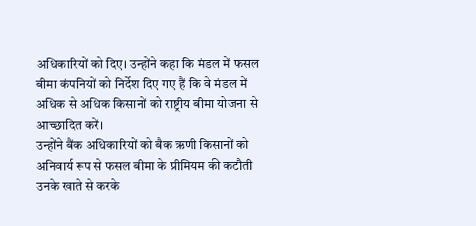अधिकारियों को दिए। उन्होंने कहा कि मंडल में फसल बीमा कंपनियों को निर्देश दिए गए हैं कि वे मंडल में अधिक से अधिक किसानों को राष्ट्रीय बीमा योजना से आच्छादित करें।
उन्होंने बैंक अधिकारियों को बैक ऋणी किसानों को अनिवार्य रूप से फसल बीमा के प्रीमियम की कटौती उनके खाते से करके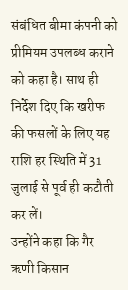संबंधित बीमा कंपनी को प्रीमियम उपलब्ध कराने को कहा है। साथ ही निर्देश दिए कि खरीफ की फसलों के लिए यह राशि हर स्थिति में 31 जुलाई से पूर्व ही कटौती कर लें।
उन्होंने कहा कि गैर ऋणी किसान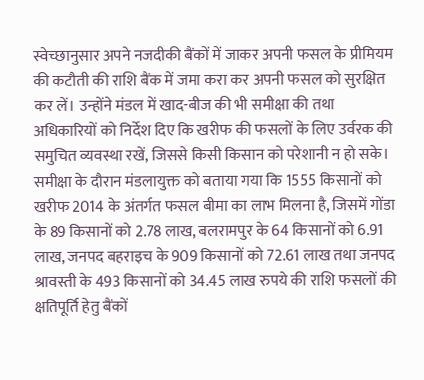स्वेच्छानुसार अपने नजदीकी बैंकों में जाकर अपनी फसल के प्रीमियम की कटौती की राशि बैंक में जमा करा कर अपनी फसल को सुरक्षित कर लें। उन्होंने मंडल में खाद-बीज की भी समीक्षा की तथा अधिकारियों को निर्देश दिए कि खरीफ की फसलों के लिए उर्वरक की समुचित व्यवस्था रखें, जिससे किसी किसान को परेशानी न हो सके।
समीक्षा के दौरान मंडलायुक्त को बताया गया कि 1555 किसानों को खरीफ 2014 के अंतर्गत फसल बीमा का लाभ मिलना है, जिसमें गोंडा के 89 किसानों को 2.78 लाख, बलरामपुर के 64 किसानों को 6.91 लाख, जनपद बहराइच के 909 किसानों को 72.61 लाख तथा जनपद श्रावस्ती के 493 किसानों को 34.45 लाख रुपये की राशि फसलों की क्षतिपूर्ति हेतु बैंकों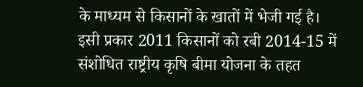के माध्यम से किसानों के खातों में भेजी गई है।
इसी प्रकार 2011 किसानों को रबी 2014-15 में संशोधित राष्ट्रीय कृषि बीमा योजना के तहत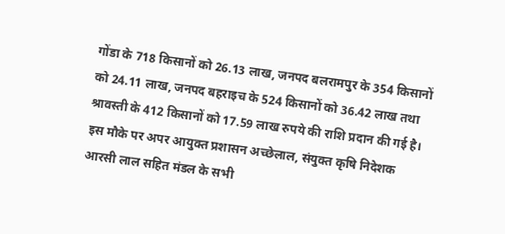गोंडा के 718 किसानों को 26.13 लाख, जनपद बलरामपुर के 354 किसानों को 24.11 लाख, जनपद बहराइच के 524 किसानों को 36.42 लाख तथा श्रावस्ती के 412 किसानों को 17.59 लाख रुपये की राशि प्रदान की गई है।
इस मौके पर अपर आयुक्त प्रशासन अच्छेलाल, संयुक्त कृषि निदेशक आरसी लाल सहित मंडल के सभी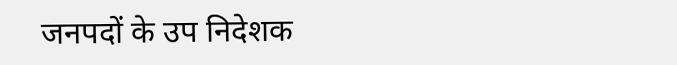जनपदों के उप निदेशक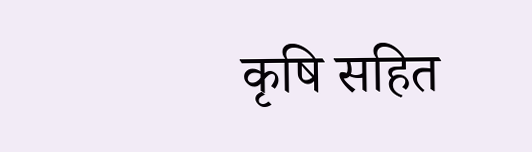कृषि सहित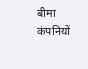बीमा कंपनियों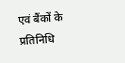एवं बैंकों के प्रतिनिधि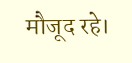मौजूद रहे।